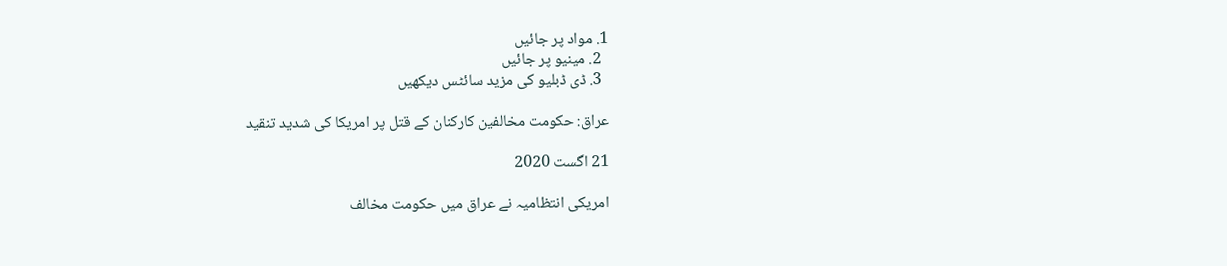1. مواد پر جائیں
  2. مینیو پر جائیں
  3. ڈی ڈبلیو کی مزید سائٹس دیکھیں

عراق: حکومت مخالفین کارکنان کے قتل پر امریکا کی شدید تنقید

21 اگست 2020

امریکی انتظامیہ نے عراق میں حکومت مخالف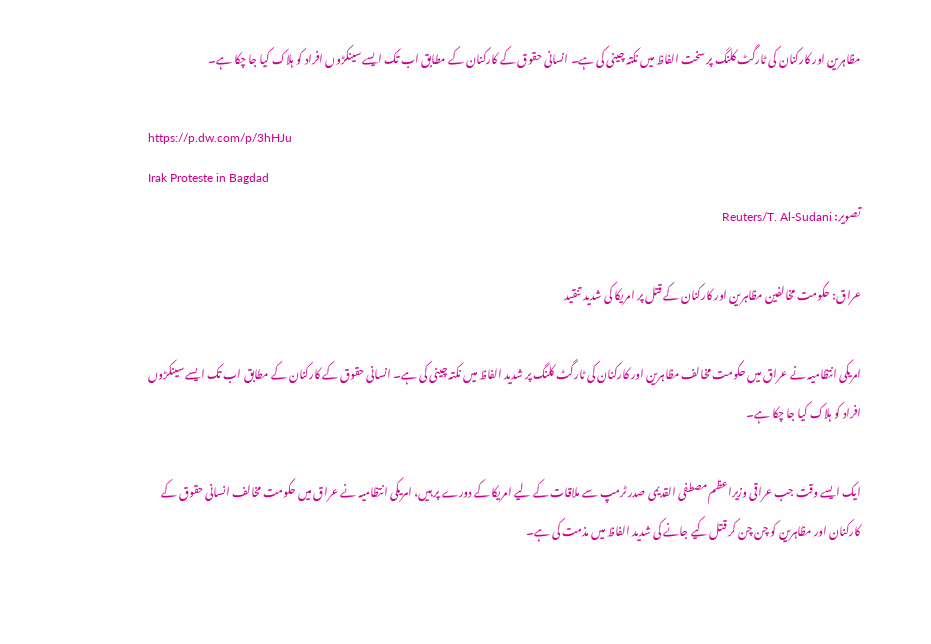مظاہرین اور کارکنان کی ٹارگٹ کلنگ پر سخت الفاظ میں نکتہ چینی کی ہے۔ انسانی حقوق کے کارکنان کے مطابق اب تک ایسے سینکڑوں افراد کو ہلاک کیا جا چکا ہے۔

https://p.dw.com/p/3hHJu
Irak Proteste in Bagdad
تصویر: Reuters/T. Al-Sudani

عراق: حکومت مخالفین مظاہرین اور کارکنان کے قتل پر امریکا کی شدید تنقید

امریکی انتظامیہ نے عراق میں حکومت مخالف مظاہرین اور کارکنان کی ٹارگٹ کلنگ پر شدید الفاظ میں نکتہ چینی کی ہے۔ انسانی حقوق کے کارکنان کے مطابق اب تک ایسے سینکڑوں افراد کو ہلاک کیا جا چکا ہے۔

ایک ایسے وقت جب عراقی وزیراعظم مصطفی القدیمی صدر ٹرمپ سے ملاقات کے لیے امریکا کے دورے پر ہیں، امریکی انتظامیہ نے عراق میں حکومت مخالف انسانی حقوق کے کارکنان اور مظاہرین کو چن چن کر قتل کیے جانے کی شدید الفاظ میں مذمت کی ہے۔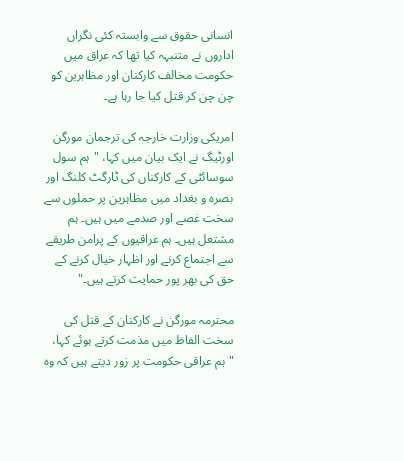انسانی حقوق سے وابستہ کئی نگراں اداروں نے متنبہہ کیا تھا کہ عراق میں حکومت مخالف کارکنان اور مظاہرین کو چن چن کر قتل کیا جا رہا ہے۔

امریکی وزارت خارجہ کی ترجمان مورگن اورٹیگ نے ایک بیان میں کہا، "ہم سول سوسائٹی کے کارکناں کی ٹارگٹ کلنگ اور بصرہ و بغداد میں مظاہرین پر حملوں سے سخت غصے اور صدمے میں ہیں۔ ہم مشتعل ہیں۔ ہم عراقیوں کے پرامن طریقے سے اجتماع کرنے اور اظہار خیال کرنے کے حق کی بھر پور حمایت کرتے ہیں۔"

محترمہ مورگن نے کارکنان کے قتل کی سخت الفاظ میں مذمت کرتے ہوئے کہا، "ہم عراقی حکومت پر زور دیتے ہیں کہ وہ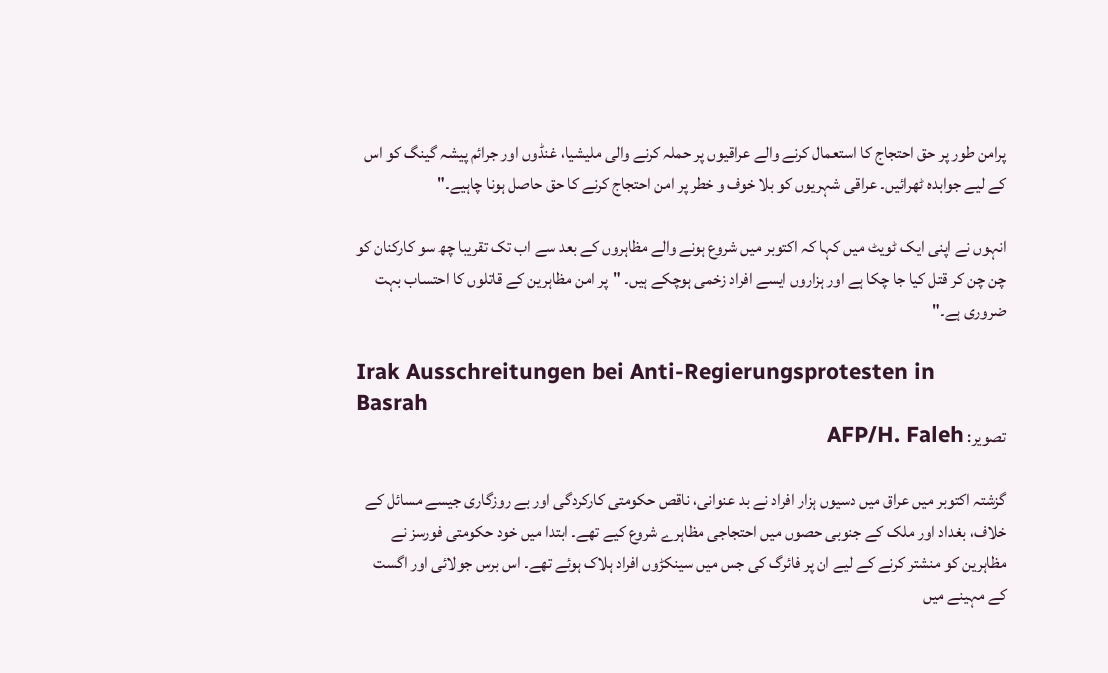پرامن طور پر حق احتجاج کا استعمال کرنے والے عراقیوں پر حملہ کرنے والی ملیشیا، غنڈوں اور جرائم پیشہ گینگ کو اس کے لیے جوابدہ ٹھرائیں۔ عراقی شہریوں کو بلا خوف و خطر پر امن احتجاج کرنے کا حق حاصل ہونا چاہیے۔"

انہوں نے اپنی ایک ٹویٹ میں کہا کہ اکتوبر میں شروع ہونے والے مظاہروں کے بعد سے اب تک تقریبا چھ سو کارکنان کو چن چن کر قتل کیا جا چکا ہے اور ہزاروں ایسے افراد زخمی ہوچکے ہیں۔ "پر امن مظاہرین کے قاتلوں کا احتساب بہت ضروری ہے۔"

Irak Ausschreitungen bei Anti-Regierungsprotesten in Basrah
تصویر: AFP/H. Faleh

گزشتہ اکتوبر میں عراق میں دسیوں ہزار افراد نے بد عنوانی، ناقص حکومتی کارکردگی اور بے روزگاری جیسے مسائل کے خلاف، بغداد اور ملک کے جنوبی حصوں میں احتجاجی مظاہرے شروع کیے تھے۔ ابتدا میں خود حکومتی فورسز نے مظاہرین کو منشتر کرنے کے لیے ان پر فائرگ کی جس میں سینکڑوں افراد ہلاک ہوئے تھے۔ اس برس جولائی اور اگست کے مہینے میں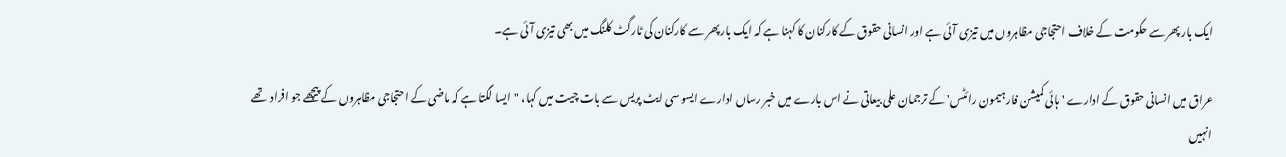ایک بار پھر سے حکومت کے خلاف احتجاجی مظاہروں میں تیزی آئی ہے اور انسانی حقوق کے کارکنان کا کہنا ہے کہ ایک بار پھر سے کارکنان کی ٹارگٹ کلنگ میں بھی تیزی آئی ہے۔

عراق میں انسانی حقوق کے ادارے 'ہائی کمیشن فار ہیمون رائٹس' کے ترجمان علی بیعاتی نے اس بارے میں خبر رساں ادارے ایسو سی ایٹ پریس سے بات چيت میں کہا، "ایسا لگتا ہے کہ ماضی کے احتجاجی مظاہروں کے پیچھے جو افراد  تھے انہیں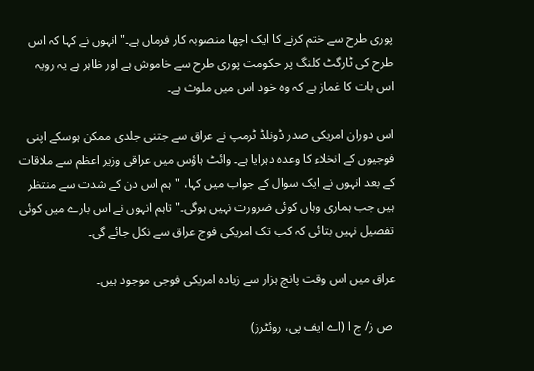پوری طرح سے ختم کرنے کا ایک اچھا منصوبہ کار فرماں ہے۔" انہوں نے کہا کہ اس طرح کی ٹارگٹ کلنگ پر حکومت پوری طرح سے خاموش ہے اور ظاہر ہے یہ رویہ اس بات کا غماز ہے کہ وہ خود اس میں ملوث ہے۔

اس دوران امریکی صدر ڈونلڈ ٹرمپ نے عراق سے جتنی جلدی ممکن ہوسکے اپنی فوجیوں کے انخلاء کا وعدہ دہرایا ہے۔ وائٹ ہاؤس میں عراقی وزير اعظم سے ملاقات کے بعد انہوں نے ایک سوال کے جواب میں کہا، "ہم اس دن کے شدت سے منتظر ہیں جب ہماری وہاں کوئی ضرورت نہیں ہوگی۔" تاہم انہوں نے اس بارے میں کوئی تفصیل نہیں بتائی کہ کب تک امریکی فوج عراق سے نکل جائے گی۔

عراق میں اس وقت پانچ ہزار سے زیادہ امریکی فوجی موجود ہیں۔

 ص ز/ ج ا (اے ایف پی، روئٹرز)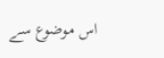اس موضوع سے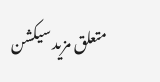متعلق مزید سیکشن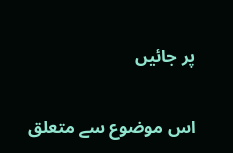پر جائیں

اس موضوع سے متعلق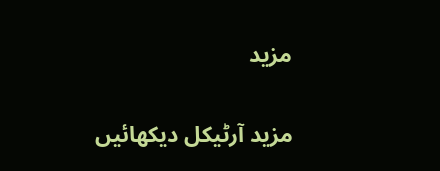مزید

مزید آرٹیکل دیکھائیں